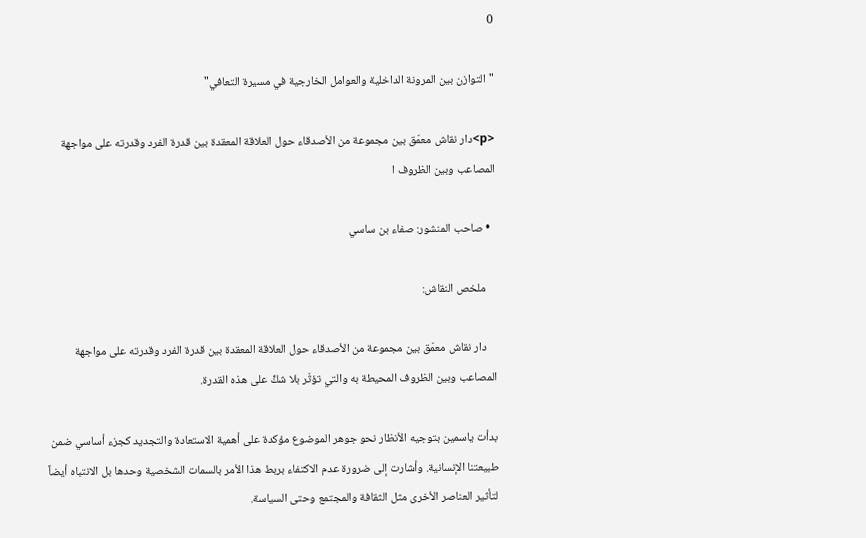0

"التوازن بين المرونة الداخلية والعوامل الخارجية في مسيرة التعافي"

<p>دار نقاش معمّق بين مجموعة من الأصدقاء حول العلاقة المعقدة بين قدرة الفرد وقدرته على مواجهة المصاعب وبين الظروف ا

  • صاحب المنشور: صفاء بن ساسي

    ملخص النقاش:

    دار نقاش معمّق بين مجموعة من الأصدقاء حول العلاقة المعقدة بين قدرة الفرد وقدرته على مواجهة المصاعب وبين الظروف المحيطة به والتي تؤثّر بلا شكٍّ على هذه القدرة.

بدأت ياسمين بتوجيه الأنظار نحو جوهر الموضوع مؤكدة على أهمية الاستعادة والتجديد كجزء أساسي ضمن طبيعتنا الإنسانية. وأشارت إلى ضرورة عدم الاكتفاء بربط هذا الأمر بالسمات الشخصية وحدها بل الانتباه أيضاً لتأثير العناصر الأخرى مثل الثقافة والمجتمع وحتى السياسة.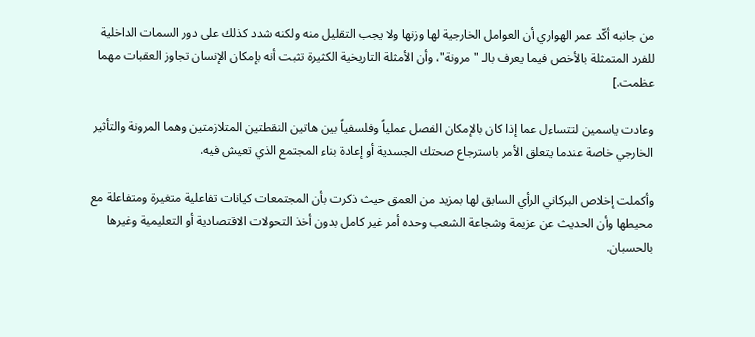من جانبه أكّد عمر الهواري أن العوامل الخارجية لها وزنها ولا يجب التقليل منه ولكنه شدد كذلك على دور السمات الداخلية للفرد المتمثلة بالأخص فيما يعرف بالـ "مرونة"، وأن الأمثلة التاريخية الكثيرة تثبت أنه بإمكان الإنسان تجاوز العقبات مهما عظمت.]

وعادت ياسمين لتتساءل عما إذا كان بالإمكان الفصل عملياً وفلسفياً بين هاتين النقطتين المتلازمتين وهما المرونة والتأثير الخارجي خاصة عندما يتعلق الأمر باسترجاع صحتك الجسدية أو إعادة بناء المجتمع الذي تعيش فيه.

وأكملت إخلاص البركاني الرأي السابق لها بمزيد من العمق حيث ذكرت بأن المجتمعات كيانات تفاعلية متغيرة ومتفاعلة مع محيطها وأن الحديث عن عزيمة وشجاعة الشعب وحده أمر غير كامل بدون أخذ التحولات الاقتصادية أو التعليمية وغيرها بالحسبان.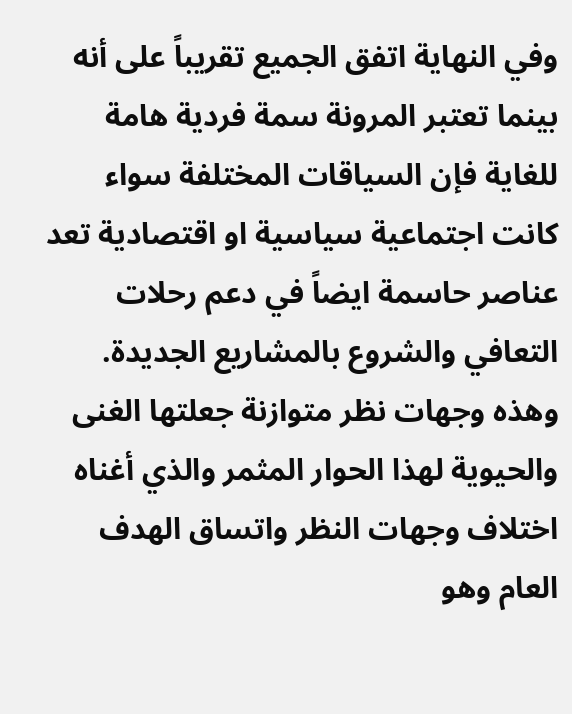وفي النهاية اتفق الجميع تقريباً على أنه بينما تعتبر المرونة سمة فردية هامة للغاية فإن السياقات المختلفة سواء كانت اجتماعية سياسية او اقتصادية تعد عناصر حاسمة ايضاً في دعم رحلات التعافي والشروع بالمشاريع الجديدة. وهذه وجهات نظر متوازنة جعلتها الغنى والحيوية لهذا الحوار المثمر والذي أغناه اختلاف وجهات النظر واتساق الهدف العام وهو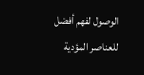الوصول لفهم أفضل للعناصر المؤدية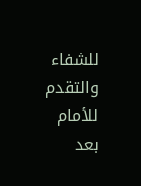للشفاء والتقدم للأمام بعد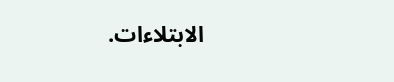الابتلاءات.